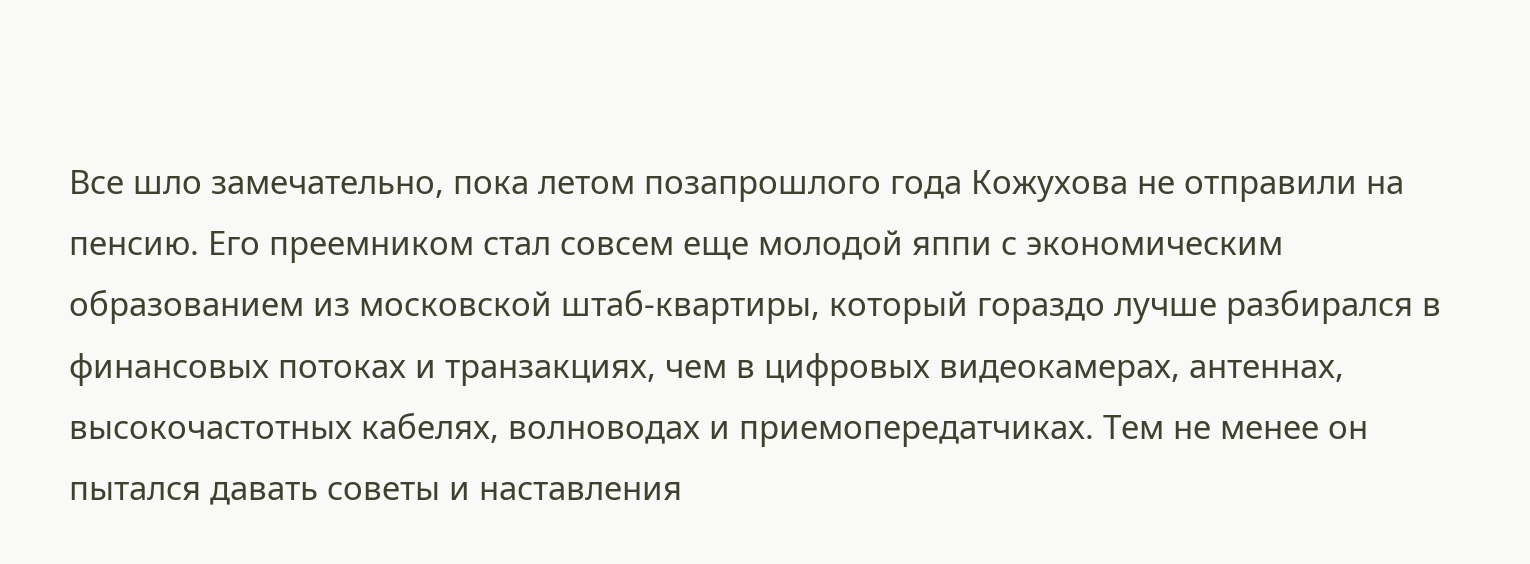Все шло замечательно, пока летом позапрошлого года Кожухова не отправили на пенсию. Его преемником стал совсем еще молодой яппи с экономическим образованием из московской штаб-квартиры, который гораздо лучше разбирался в финансовых потоках и транзакциях, чем в цифровых видеокамерах, антеннах, высокочастотных кабелях, волноводах и приемопередатчиках. Тем не менее он пытался давать советы и наставления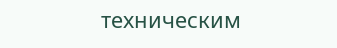техническим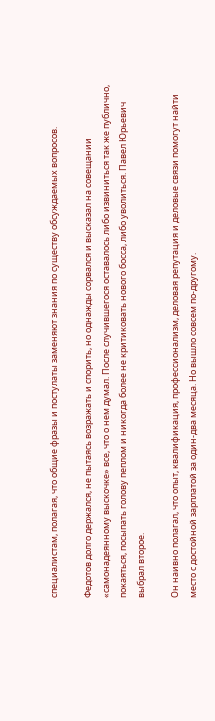специалистам, полагая, что общие фразы и постулаты заменяют знания по существу обсуждаемых вопросов.

Федотов долго держался, не пытаясь возражать и спорить, но однажды сорвался и высказал на совещании «самонадеянному выскочке» все, что о нем думал. После случившегося оставалось либо извиниться так же публично, покаяться, посыпать голову пеплом и никогда более не критиковать нового босса, либо уволиться. Павел Юрьевич выбрал второе.

Он наивно полагал, что опыт, квалификация, профессионализм, деловая репутация и деловые связи помогут найти место с достойной зарплатой за один-два месяца. Но вышло совсем по-другому.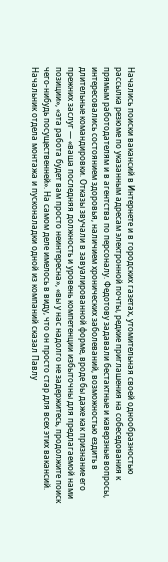Начались поиски вакансий в Интернете и в городских газетах, утомительная своей однообразностью рассылка резюме по указанным адресам электронной почты, редкие приглашения на собеседования к прямым работодателям и в агентства по персоналу. Федотову задавали бестактные и каверзные вопросы, интересовались состоянием здоровья, наличием хронических заболеваний, возможностью ездить в длительные командировки. Отказы звучали в завуалированной форме, вроде бы даже как признание его прежних заслуг — «ваша последняя должность и уровень компетенции избыточны для предлагаемой нами позиции», «эта работа будет вам просто неинтересна», «вы у нас надолго не задержитесь, продолжите поиск чего-нибудь посущественней». На самом деле имелось в виду, что он просто стар для всех этих вакансий. Начальник отдела монтажа и пусконаладки одной из компаний сказал Павлу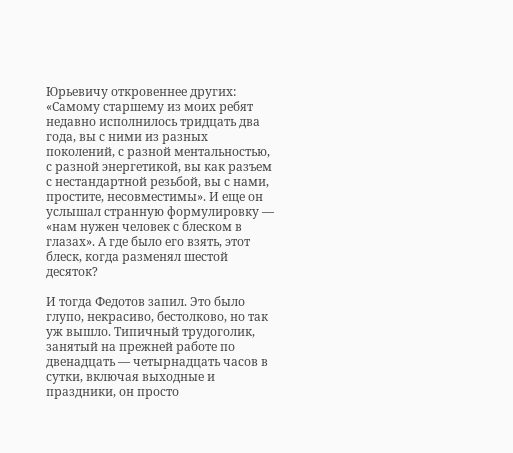Юрьевичу откровеннее других: «Самому старшему из моих ребят недавно исполнилось тридцать два года, вы с ними из разных поколений, с разной ментальностью, с разной энергетикой, вы как разъем с нестандартной резьбой, вы с нами, простите, несовместимы». И еще он услышал странную формулировку — «нам нужен человек с блеском в глазах». А где было его взять, этот блеск, когда разменял шестой десяток?

И тогда Федотов запил. Это было глупо, некрасиво, бестолково, но так уж вышло. Типичный трудоголик, занятый на прежней работе по двенадцать — четырнадцать часов в сутки, включая выходные и праздники, он просто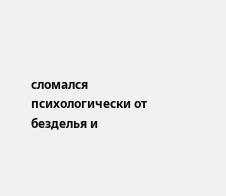сломался психологически от безделья и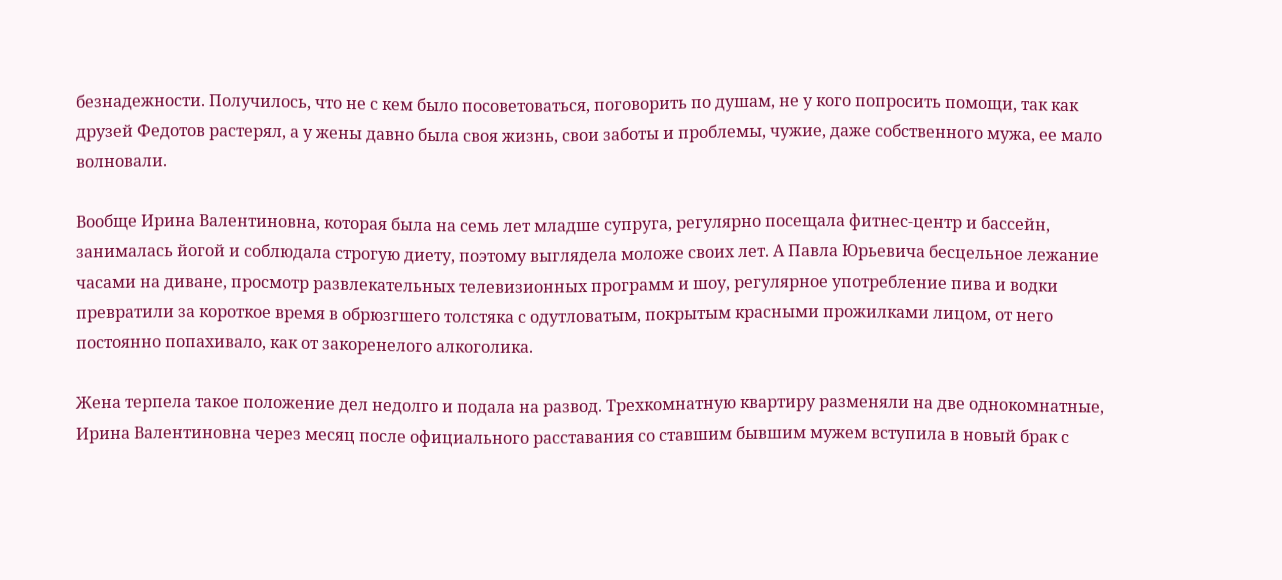безнадежности. Получилось, что не с кем было посоветоваться, поговорить по душам, не у кого попросить помощи, так как друзей Федотов растерял, а у жены давно была своя жизнь, свои заботы и проблемы, чужие, даже собственного мужа, ее мало волновали.

Вообще Ирина Валентиновна, которая была на семь лет младше супруга, регулярно посещала фитнес-центр и бассейн, занималась йогой и соблюдала строгую диету, поэтому выглядела моложе своих лет. А Павла Юрьевича бесцельное лежание часами на диване, просмотр развлекательных телевизионных программ и шоу, регулярное употребление пива и водки превратили за короткое время в обрюзгшего толстяка с одутловатым, покрытым красными прожилками лицом, от него постоянно попахивало, как от закоренелого алкоголика.

Жена терпела такое положение дел недолго и подала на развод. Трехкомнатную квартиру разменяли на две однокомнатные, Ирина Валентиновна через месяц после официального расставания со ставшим бывшим мужем вступила в новый брак с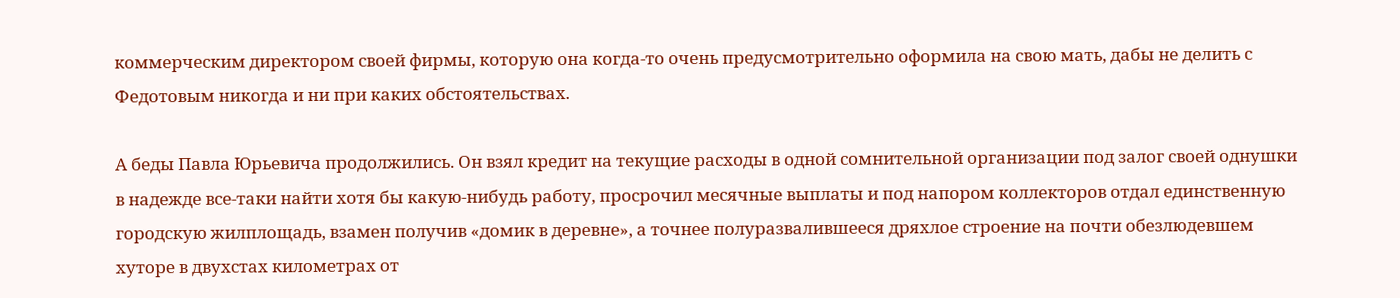коммерческим директором своей фирмы, которую она когда-то очень предусмотрительно оформила на свою мать, дабы не делить с Федотовым никогда и ни при каких обстоятельствах.

А беды Павла Юрьевича продолжились. Он взял кредит на текущие расходы в одной сомнительной организации под залог своей однушки в надежде все-таки найти хотя бы какую-нибудь работу, просрочил месячные выплаты и под напором коллекторов отдал единственную городскую жилплощадь, взамен получив «домик в деревне», а точнее полуразвалившееся дряхлое строение на почти обезлюдевшем хуторе в двухстах километрах от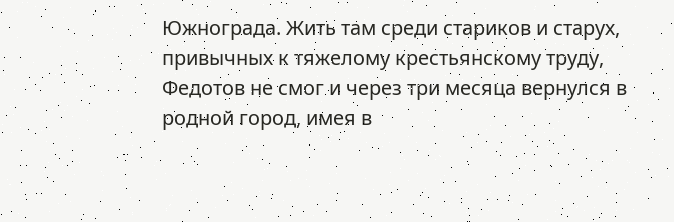Южнограда. Жить там среди стариков и старух, привычных к тяжелому крестьянскому труду, Федотов не смог и через три месяца вернулся в родной город, имея в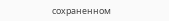сохраненном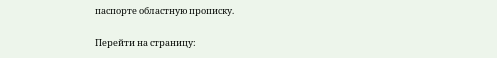паспорте областную прописку.

Перейти на страницу: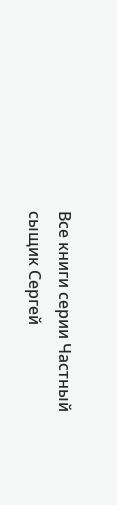Все книги серии Частный сыщик Сергей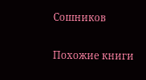Сошников

Похожие книги